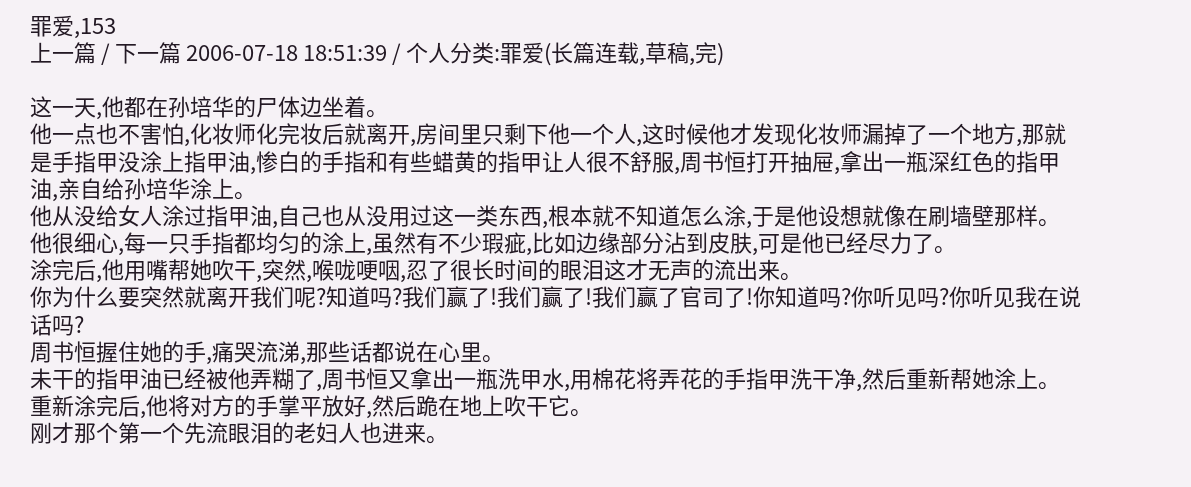罪爱,153
上一篇 / 下一篇 2006-07-18 18:51:39 / 个人分类:罪爱(长篇连载,草稿,完)

这一天,他都在孙培华的尸体边坐着。
他一点也不害怕,化妆师化完妆后就离开,房间里只剩下他一个人,这时候他才发现化妆师漏掉了一个地方,那就是手指甲没涂上指甲油,惨白的手指和有些蜡黄的指甲让人很不舒服,周书恒打开抽屉,拿出一瓶深红色的指甲油,亲自给孙培华涂上。
他从没给女人涂过指甲油,自己也从没用过这一类东西,根本就不知道怎么涂,于是他设想就像在刷墙壁那样。
他很细心,每一只手指都均匀的涂上,虽然有不少瑕疵,比如边缘部分沾到皮肤,可是他已经尽力了。
涂完后,他用嘴帮她吹干,突然,喉咙哽咽,忍了很长时间的眼泪这才无声的流出来。
你为什么要突然就离开我们呢?知道吗?我们赢了!我们赢了!我们赢了官司了!你知道吗?你听见吗?你听见我在说话吗?
周书恒握住她的手,痛哭流涕,那些话都说在心里。
未干的指甲油已经被他弄糊了,周书恒又拿出一瓶洗甲水,用棉花将弄花的手指甲洗干净,然后重新帮她涂上。
重新涂完后,他将对方的手掌平放好,然后跪在地上吹干它。
刚才那个第一个先流眼泪的老妇人也进来。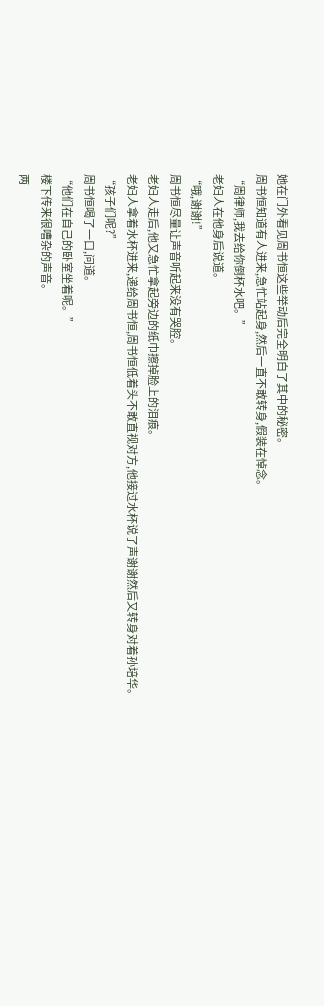她在门外看见周书恒这些举动后完全明白了其中的秘密。
周书恒知道有人进来,急忙站起身,然后一直不敢转身,假装在悼念。
“周律师,我去给你倒杯水吧。”
老妇人在他身后说道。
“哦,谢谢!”
周书恒尽量让声音听起来没有哭腔。
老妇人走后,他又急忙拿起旁边的纸巾擦掉脸上的泪痕。
老妇人拿着水杯进来,递给周书恒,周书恒低着头不敢直视对方,他接过水杯说了声谢谢然后又转身对着孙培华。
“孩子们呢?”
周书恒喝了一口,问道。
“他们在自己的卧室坐着呢。”
楼下传来很嘈杂的声音。
两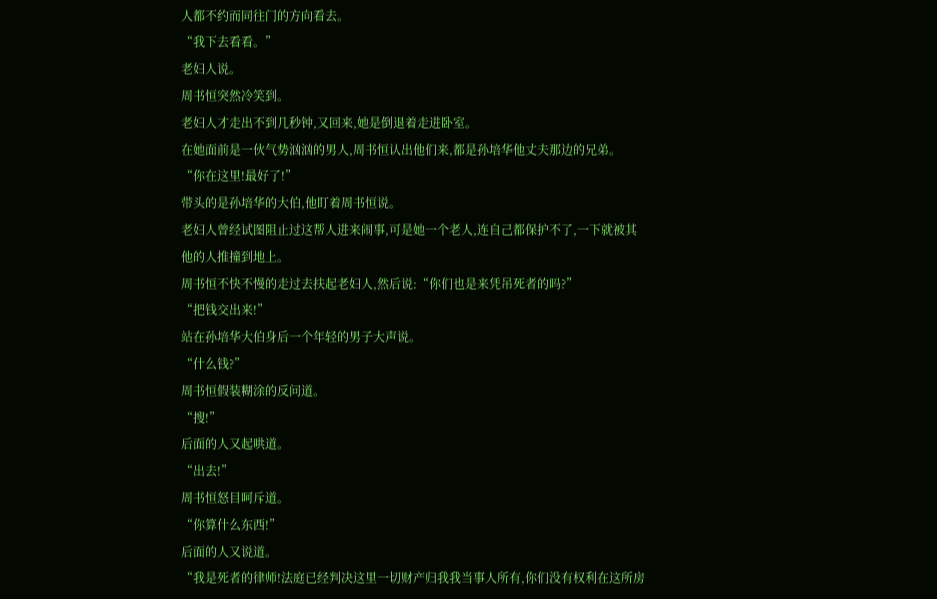人都不约而同往门的方向看去。
“我下去看看。”
老妇人说。
周书恒突然冷笑到。
老妇人才走出不到几秒钟,又回来,她是倒退着走进卧室。
在她面前是一伙气势汹汹的男人,周书恒认出他们来,都是孙培华他丈夫那边的兄弟。
“你在这里!最好了!”
带头的是孙培华的大伯,他盯着周书恒说。
老妇人曾经试图阻止过这帮人进来闹事,可是她一个老人,连自己都保护不了,一下就被其他的人推撞到地上。
周书恒不快不慢的走过去扶起老妇人,然后说:“你们也是来凭吊死者的吗?”
“把钱交出来!”
站在孙培华大伯身后一个年轻的男子大声说。
“什么钱?”
周书恒假装糊涂的反问道。
“搜!”
后面的人又起哄道。
“出去!”
周书恒怒目呵斥道。
“你算什么东西!”
后面的人又说道。
“我是死者的律师!法庭已经判决这里一切财产归我我当事人所有,你们没有权利在这所房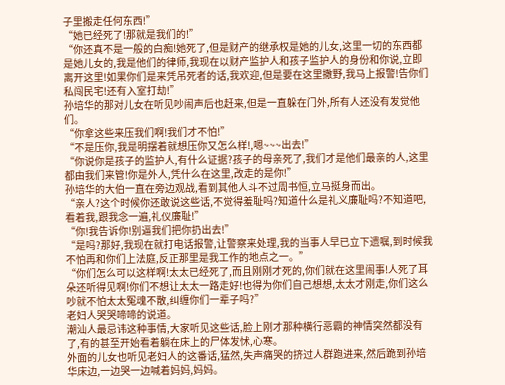子里搬走任何东西!”
“她已经死了!那就是我们的!”
“你还真不是一般的白痴!她死了,但是财产的继承权是她的儿女,这里一切的东西都是她儿女的,我是他们的律师,我现在以财产监护人和孩子监护人的身份和你说,立即离开这里!如果你们是来凭吊死者的话,我欢迎,但是要在这里撒野,我马上报警!告你们私闯民宅!还有入室打劫!”
孙培华的那对儿女在听见吵闹声后也赶来,但是一直躲在门外,所有人还没有发觉他们。
“你拿这些来压我们啊!我们才不怕!”
“不是压你,我是明摆着就想压你又怎么样!,嗯~~~出去!”
“你说你是孩子的监护人,有什么证据?孩子的母亲死了,我们才是他们最亲的人,这里都由我们来管!你是外人,凭什么在这里,改走的是你!”
孙培华的大伯一直在旁边观战,看到其他人斗不过周书恒,立马挺身而出。
“亲人?这个时候你还敢说这些话,不觉得羞耻吗?知道什么是礼义廉耻吗?不知道吧,看着我,跟我念一遍,礼仪廉耻!”
“你!我告诉你!别逼我们把你扔出去!”
“是吗?那好,我现在就打电话报警,让警察来处理,我的当事人早已立下遗嘱,到时候我不怕再和你们上法庭,反正那里是我工作的地点之一。”
“你们怎么可以这样啊!太太已经死了,而且刚刚才死的,你们就在这里闹事!人死了耳朵还听得见啊!你们不想让太太一路走好!也得为你们自己想想,太太才刚走,你们这么吵就不怕太太冤魂不散,纠缠你们一辈子吗?”
老妇人哭哭啼啼的说道。
潮汕人最忌讳这种事情,大家听见这些话,脸上刚才那种横行恶霸的神情突然都没有了,有的甚至开始看着躺在床上的尸体发怵,心寒。
外面的儿女也听见老妇人的这番话,猛然,失声痛哭的挤过人群跑进来,然后跪到孙培华床边,一边哭一边喊着妈妈,妈妈。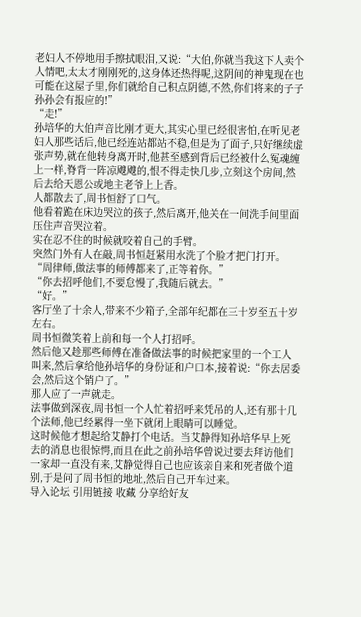老妇人不停地用手擦拭眼泪,又说:“大伯,你就当我这下人卖个人情吧,太太才刚刚死的,这身体还热得呢,这阴间的神鬼现在也可能在这屋子里,你们就给自己积点阴德,不然,你们将来的子子孙孙会有报应的!”
“走!”
孙培华的大伯声音比刚才更大,其实心里已经很害怕,在听见老妇人那些话后,他已经连站都站不稳,但是为了面子,只好继续虚张声势,就在他转身离开时,他甚至感到背后已经被什么冤魂缠上一样,脊背一阵凉飕飕的,恨不得走快几步,立刻这个房间,然后去给天恩公或地主老爷上上香。
人都散去了,周书恒舒了口气。
他看着跪在床边哭泣的孩子,然后离开,他关在一间洗手间里面压住声音哭泣着。
实在忍不住的时候就咬着自己的手臂。
突然门外有人在敲,周书恒赶紧用水洗了个脸才把门打开。
“周律师,做法事的师傅都来了,正等着你。”
“你去招呼他们,不要怠慢了,我随后就去。”
“好。”
客厅坐了十余人,带来不少箱子,全部年纪都在三十岁至五十岁左右。
周书恒微笑着上前和每一个人打招呼。
然后他又趁那些师傅在准备做法事的时候把家里的一个工人叫来,然后拿给他孙培华的身份证和户口本,接着说:“你去居委会,然后这个销户了。”
那人应了一声就走。
法事做到深夜,周书恒一个人忙着招呼来凭吊的人,还有那十几个法师,他已经累得一坐下就闭上眼睛可以睡觉。
这时候他才想起给艾静打个电话。当艾静得知孙培华早上死去的消息也很惊愕,而且在此之前孙培华曾说过要去拜访他们一家却一直没有来,艾静觉得自己也应该亲自来和死者做个道别,于是问了周书恒的地址,然后自己开车过来。
导入论坛 引用链接 收藏 分享给好友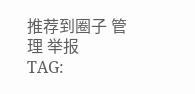推荐到圈子 管理 举报
TAG: